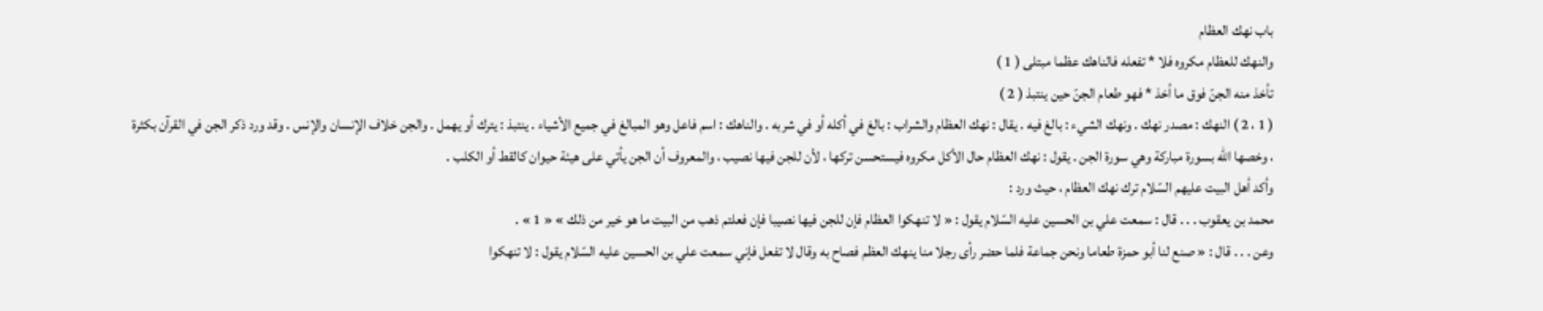باب نهك العظام
والنهك للعظام مكروه فلا * تفعله فالناهك عظما مبتلى ( 1 )
تأخذ منه الجنّ فوق ما أخذ * فهو طعام الجنّ حين ينتبذ ( 2 )
( 1 ، 2 ) النهك : مصدر نهك . ونهك الشيء : بالغ فيه . يقال : نهك العظام والشراب : بالغ في أكله أو في شربه . والناهك : اسم فاعل وهو المبالغ في جميع الأشياء . ينتبذ : يترك أو يهمل . والجن خلاف الإنسان والإنس . وقد ورد ذكر الجن في القرآن بكثرة ، وخصها اللّه بسورة مباركة وهي سورة الجن . يقول : نهك العظام حال الأكل مكروه فيستحسن تركها ، لأن للجن فيها نصيب ، والمعروف أن الجن يأتي على هيئة حيوان كالقط أو الكلب .
وأكد أهل البيت عليهم السّلام ترك نهك العظام ، حيث ورد :
محمد بن يعقوب . . . قال : سمعت علي بن الحسين عليه السّلام يقول : « لا تنهكوا العظام فإن للجن فيها نصيبا فإن فعلتم ذهب من البيت ما هو خير من ذلك » « 1 » .
وعن . . . قال : « صنع لنا أبو حمزة طعاما ونحن جماعة فلما حضر رأى رجلا منا ينهك العظم فصاح به وقال لا تفعل فإني سمعت علي بن الحسين عليه السّلام يقول : لا تنهكوا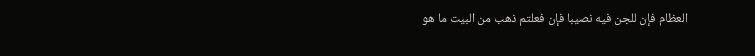العظام فإن للجن فيه نصيبا فإن فعلتم ذهب من البيت ما هو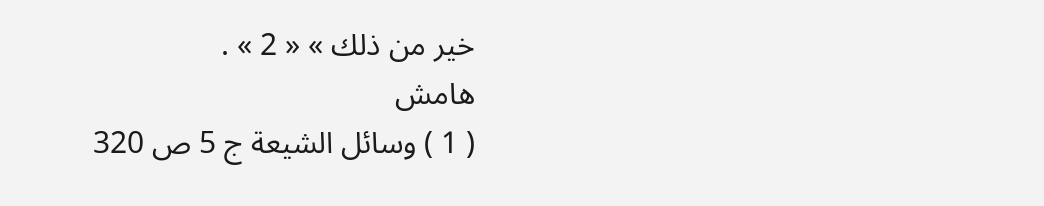خير من ذلك » « 2 » .
هامش
( 1 ) وسائل الشيعة ج 5 ص 320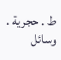ط . حجرية . وسائل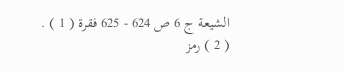الشيعة ج 6 ص 624 - 625 فقرة ( 1 ) .
( 2 ) رمز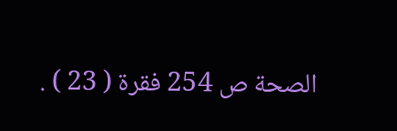الصحة ص 254 فقرة ( 23 ) .